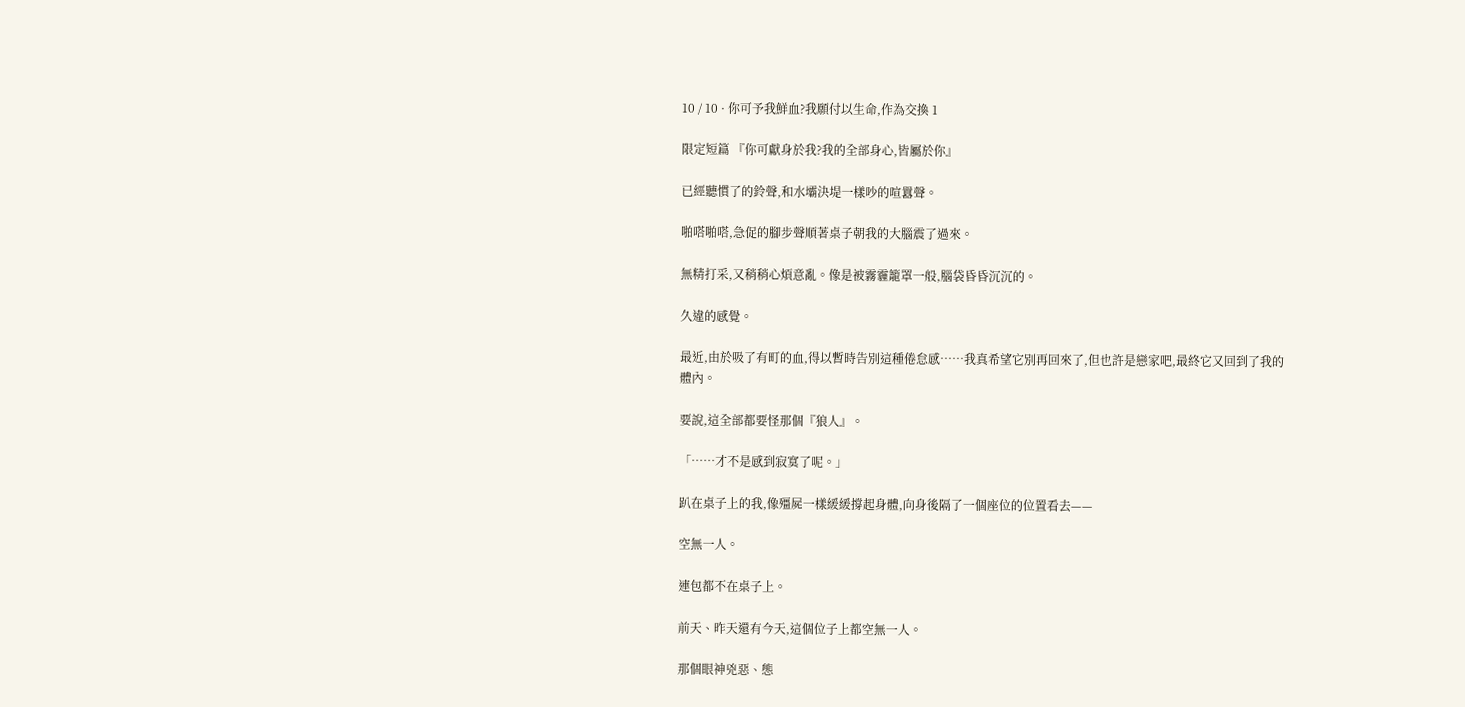10 / 10 · 你可予我鮮血?我願付以生命,作為交換 1

限定短篇 『你可獻身於我?我的全部身心,皆屬於你』

已經聽慣了的鈴聲,和水壩決堤一樣吵的喧囂聲。

啪嗒啪嗒,急促的腳步聲順著桌子朝我的大腦震了過來。

無精打采,又稍稍心煩意亂。像是被霧霾籠罩一般,腦袋昏昏沉沉的。

久違的感覺。

最近,由於吸了有町的血,得以暫時告別這種倦怠感……我真希望它別再回來了,但也許是戀家吧,最終它又回到了我的體內。

要說,這全部都要怪那個『狼人』。

「……才不是感到寂寞了呢。」

趴在桌子上的我,像殭屍一樣緩緩撐起身體,向身後隔了一個座位的位置看去——

空無一人。

連包都不在桌子上。

前天、昨天還有今天,這個位子上都空無一人。

那個眼神兇惡、態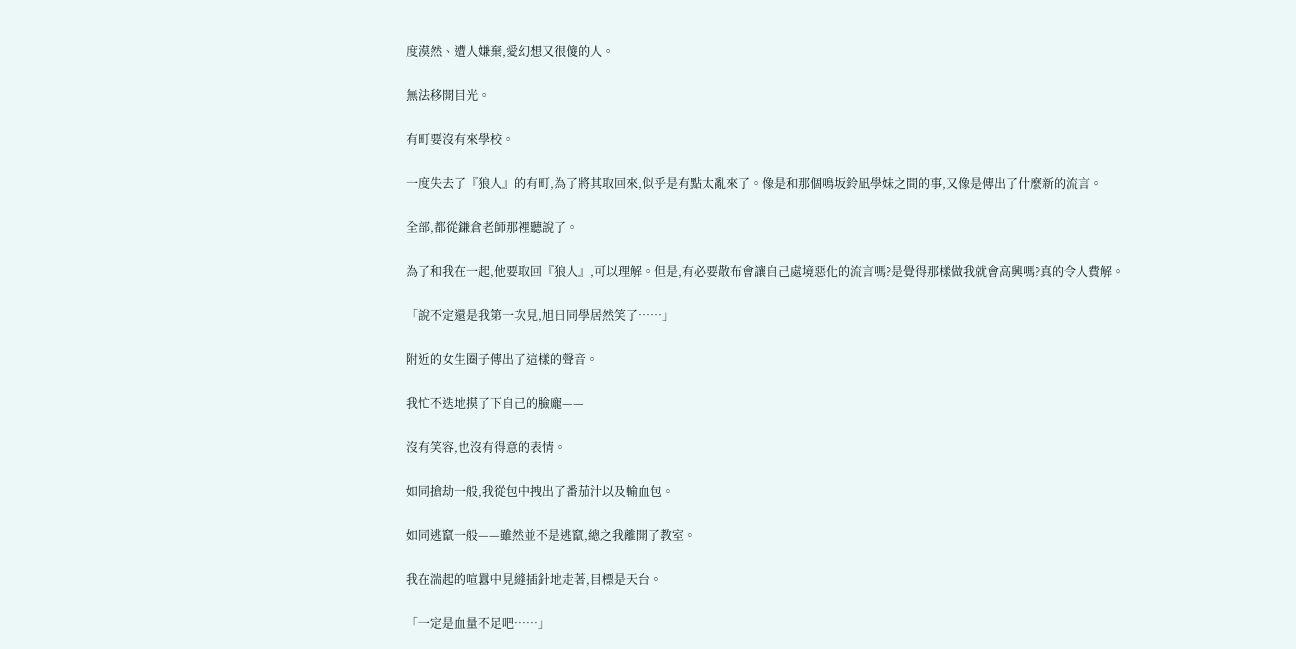度漠然、遭人嫌棄,愛幻想又很傻的人。

無法移開目光。

有町要沒有來學校。

一度失去了『狼人』的有町,為了將其取回來,似乎是有點太亂來了。像是和那個鳴坂鈴凪學妹之間的事,又像是傳出了什麼新的流言。

全部,都從鎌倉老師那裡聽說了。

為了和我在一起,他要取回『狼人』,可以理解。但是,有必要散布會讓自己處境惡化的流言嗎?是覺得那樣做我就會高興嗎?真的令人費解。

「說不定還是我第一次見,旭日同學居然笑了……」

附近的女生圈子傳出了這樣的聲音。

我忙不迭地摸了下自己的臉龐——

沒有笑容,也沒有得意的表情。

如同搶劫一般,我從包中拽出了番茄汁以及輸血包。

如同逃竄一般——雖然並不是逃竄,總之我離開了教室。

我在湍起的喧囂中見縫插針地走著,目標是天台。

「一定是血量不足吧……」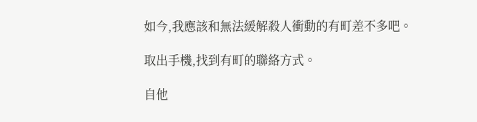如今,我應該和無法緩解殺人衝動的有町差不多吧。

取出手機,找到有町的聯絡方式。

自他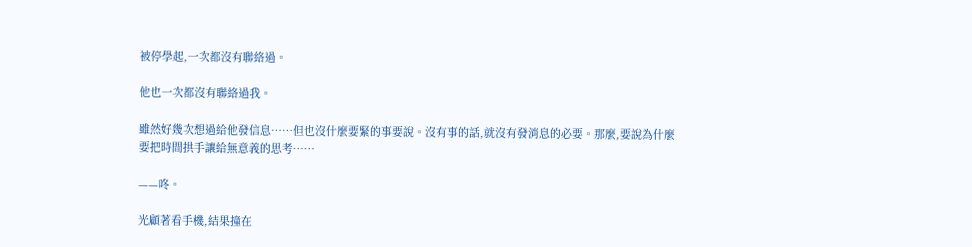被停學起,一次都沒有聯絡過。

他也一次都沒有聯絡過我。

雖然好幾次想過給他發信息……但也沒什麼要緊的事要說。沒有事的話,就沒有發消息的必要。那麼,要說為什麼要把時間拱手讓給無意義的思考……

——咚。

光顧著看手機,結果撞在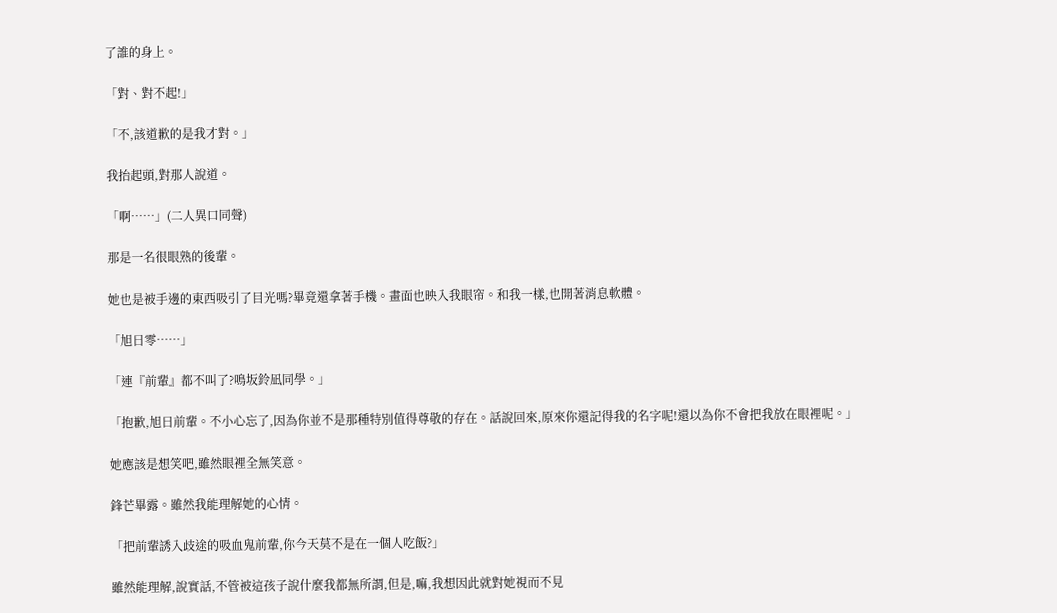了誰的身上。

「對、對不起!」

「不,該道歉的是我才對。」

我抬起頭,對那人說道。

「啊……」(二人異口同聲)

那是一名很眼熟的後輩。

她也是被手邊的東西吸引了目光嗎?畢竟還拿著手機。畫面也映入我眼帘。和我一樣,也開著消息軟體。

「旭日零……」

「連『前輩』都不叫了?鳴坂鈴凪同學。」

「抱歉,旭日前輩。不小心忘了,因為你並不是那種特別值得尊敬的存在。話說回來,原來你還記得我的名字呢!還以為你不會把我放在眼裡呢。」

她應該是想笑吧,雖然眼裡全無笑意。

鋒芒畢露。雖然我能理解她的心情。

「把前輩誘入歧途的吸血鬼前輩,你今天莫不是在一個人吃飯?」

雖然能理解,說實話,不管被這孩子說什麼我都無所謂,但是,嘛,我想因此就對她視而不見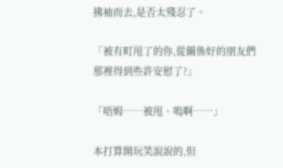拂袖而去,是否太殘忍了。

「被有町甩了的你,從關係好的朋友們那裡得到些許安慰了?」

「唔姆……被甩、嗚啊……」

本打算開玩笑說說的,但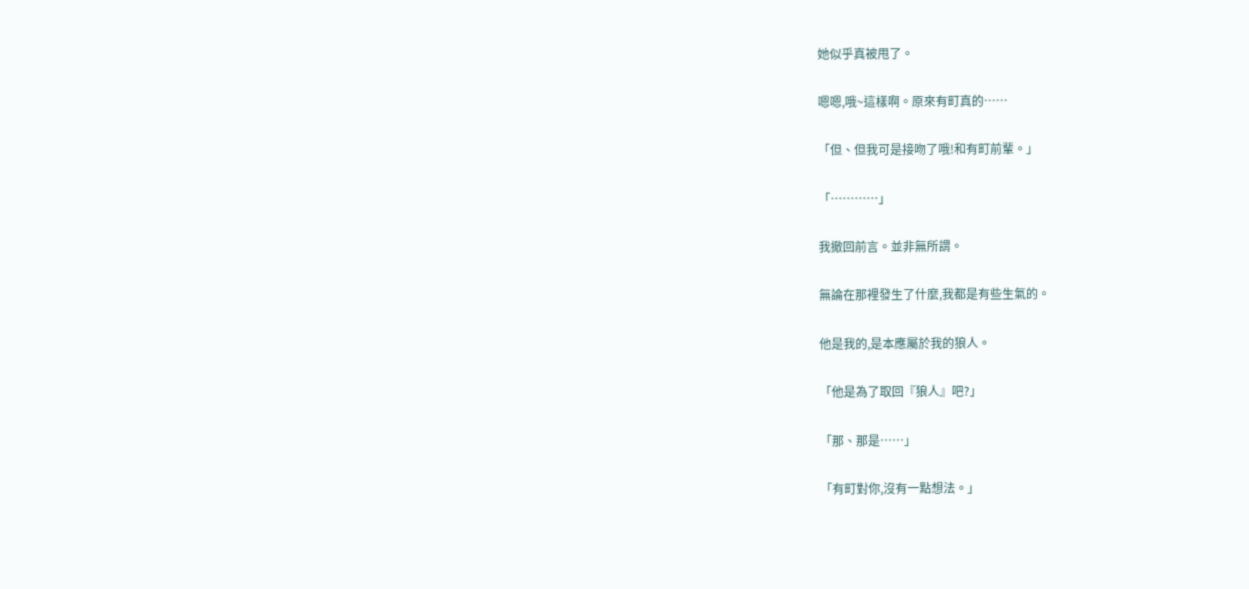她似乎真被甩了。

嗯嗯,哦~這樣啊。原來有町真的……

「但、但我可是接吻了哦!和有町前輩。」

「…………」

我撤回前言。並非無所謂。

無論在那裡發生了什麼,我都是有些生氣的。

他是我的,是本應屬於我的狼人。

「他是為了取回『狼人』吧?」

「那、那是……」

「有町對你,沒有一點想法。」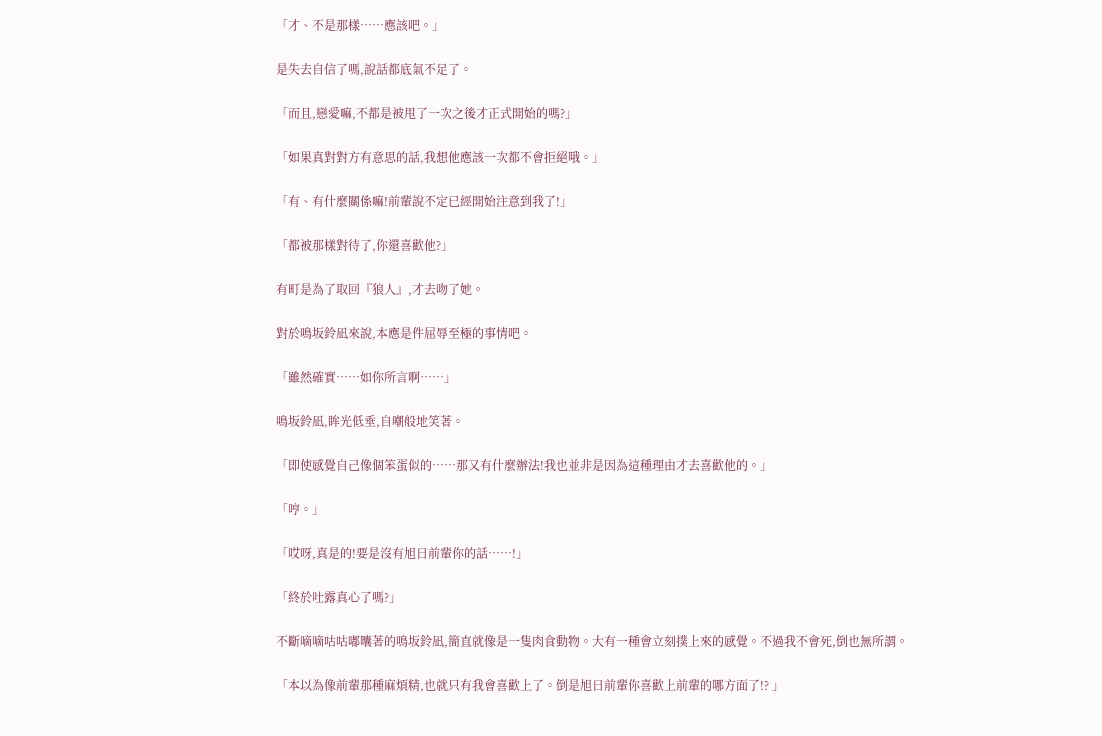「才、不是那樣……應該吧。」

是失去自信了嗎,說話都底氣不足了。

「而且,戀愛嘛,不都是被甩了一次之後才正式開始的嗎?」

「如果真對對方有意思的話,我想他應該一次都不會拒絕哦。」

「有、有什麼關係嘛!前輩說不定已經開始注意到我了!」

「都被那樣對待了,你還喜歡他?」

有町是為了取回『狼人』,才去吻了她。

對於鳴坂鈴凪來說,本應是件屈辱至極的事情吧。

「雖然確實……如你所言啊……」

鳴坂鈴凪,眸光低垂,自嘲般地笑著。

「即使感覺自己像個笨蛋似的……那又有什麼辦法!我也並非是因為這種理由才去喜歡他的。」

「哼。」

「哎呀,真是的!要是沒有旭日前輩你的話……!」

「終於吐露真心了嗎?」

不斷嘀嘀咕咕嘟囔著的鳴坂鈴凪,簡直就像是一隻肉食動物。大有一種會立刻撲上來的感覺。不過我不會死,倒也無所謂。

「本以為像前輩那種麻煩精,也就只有我會喜歡上了。倒是旭日前輩你喜歡上前輩的哪方面了!? 」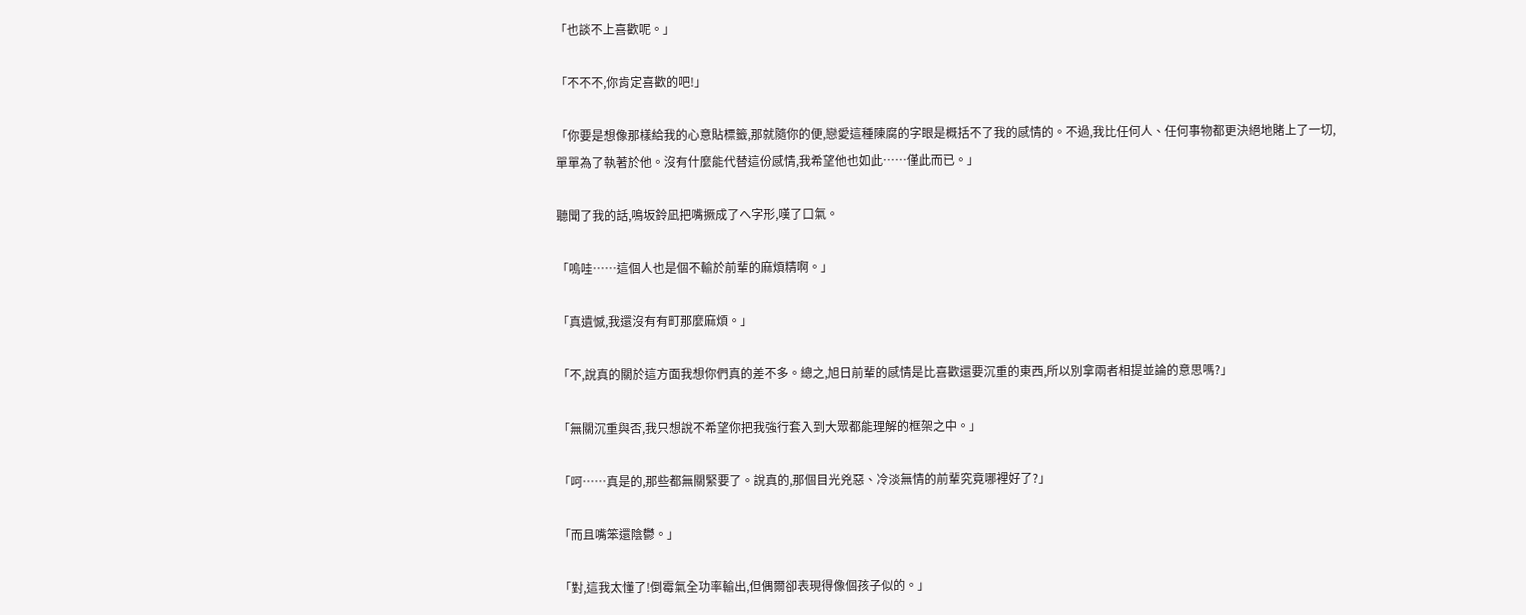「也談不上喜歡呢。」

「不不不,你肯定喜歡的吧!」

「你要是想像那樣給我的心意貼標籤,那就隨你的便,戀愛這種陳腐的字眼是概括不了我的感情的。不過,我比任何人、任何事物都更決絕地賭上了一切,單單為了執著於他。沒有什麼能代替這份感情,我希望他也如此……僅此而已。」

聽聞了我的話,鳴坂鈴凪把嘴撅成了へ字形,嘆了口氣。

「嗚哇……這個人也是個不輸於前輩的麻煩精啊。」

「真遺憾,我還沒有有町那麼麻煩。」

「不,說真的關於這方面我想你們真的差不多。總之,旭日前輩的感情是比喜歡還要沉重的東西,所以別拿兩者相提並論的意思嗎?」

「無關沉重與否,我只想說不希望你把我強行套入到大眾都能理解的框架之中。」

「呵……真是的,那些都無關緊要了。說真的,那個目光兇惡、冷淡無情的前輩究竟哪裡好了?」

「而且嘴笨還陰鬱。」

「對,這我太懂了!倒霉氣全功率輸出,但偶爾卻表現得像個孩子似的。」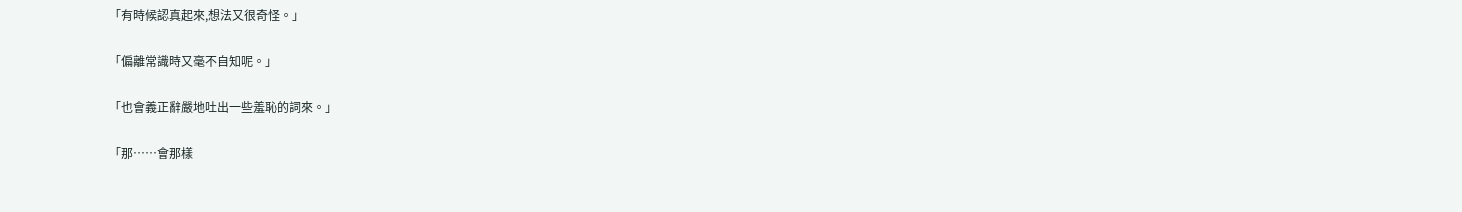「有時候認真起來,想法又很奇怪。」

「偏離常識時又毫不自知呢。」

「也會義正辭嚴地吐出一些羞恥的詞來。」

「那……會那樣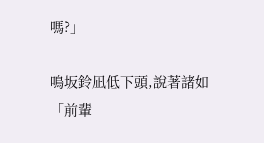嗎?」

鳴坂鈴凪低下頭,說著諸如「前輩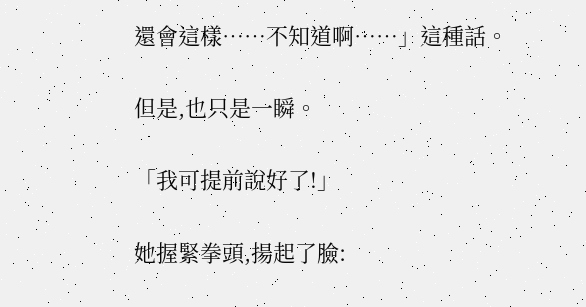還會這樣……不知道啊……」這種話。

但是,也只是一瞬。

「我可提前說好了!」

她握緊拳頭,揚起了臉: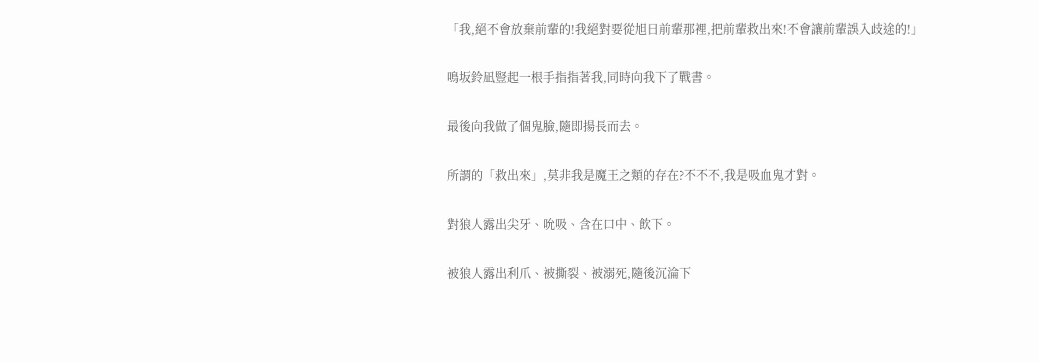「我,絕不會放棄前輩的!我絕對要從旭日前輩那裡,把前輩救出來!不會讓前輩誤入歧途的!」

鳴坂鈴凪豎起一根手指指著我,同時向我下了戰書。

最後向我做了個鬼臉,隨即揚長而去。

所謂的「救出來」,莫非我是魔王之類的存在?不不不,我是吸血鬼才對。

對狼人露出尖牙、吮吸、含在口中、飲下。

被狼人露出利爪、被撕裂、被溺死,隨後沉淪下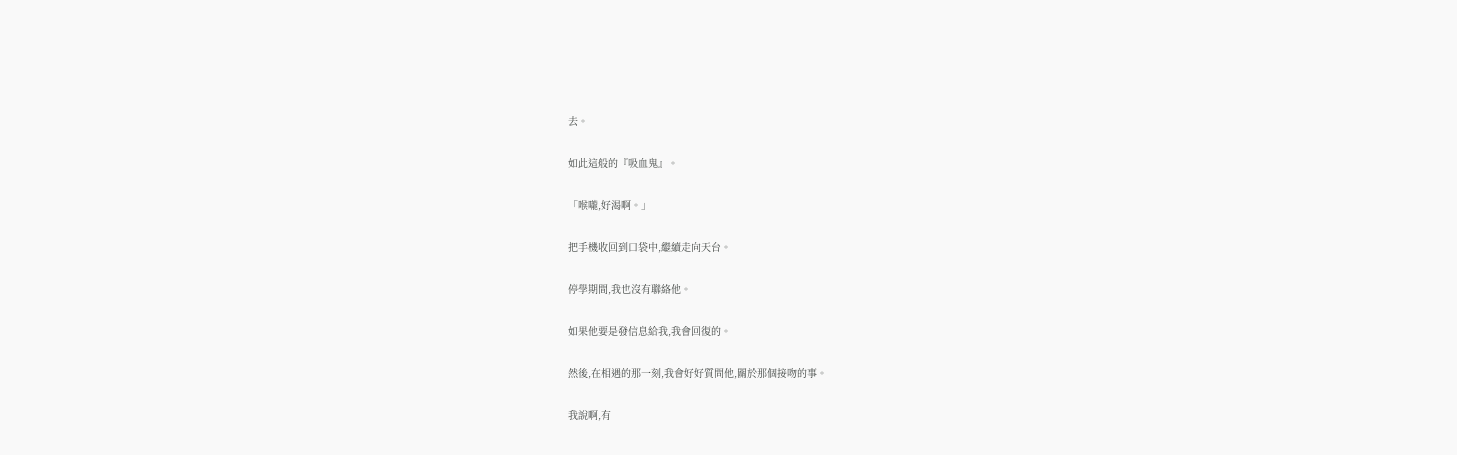去。

如此這般的『吸血鬼』。

「喉嚨,好渴啊。」

把手機收回到口袋中,繼續走向天台。

停學期間,我也沒有聯絡他。

如果他要是發信息給我,我會回復的。

然後,在相遇的那一刻,我會好好質問他,關於那個接吻的事。

我說啊,有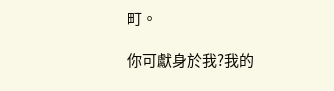町。

你可獻身於我?我的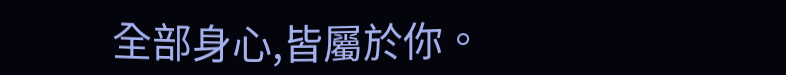全部身心,皆屬於你。